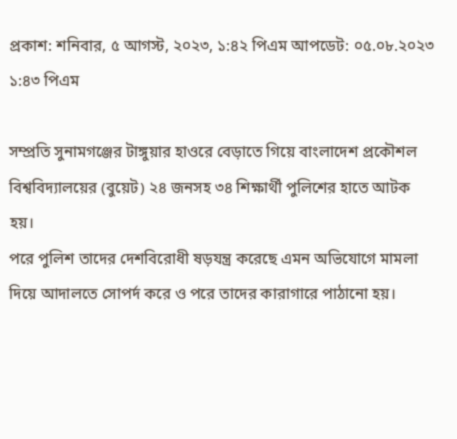প্রকাশ: শনিবার, ৫ আগস্ট, ২০২৩, ১:৪২ পিএম আপডেট: ০৫.০৮.২০২৩ ১:৪৩ পিএম

সম্প্রতি সুনামগঞ্জের টাঙ্গুয়ার হাওরে বেড়াতে গিয়ে বাংলাদেশ প্রকৌশল বিশ্ববিদ্যালয়ের (বুয়েট) ২৪ জনসহ ৩৪ শিক্ষার্থী পুলিশের হাতে আটক হয়।
পরে পুলিশ তাদের দেশবিরোধী ষড়যন্ত্র করেছে এমন অভিযোগে মামলা দিয়ে আদালতে সোপর্দ করে ও পরে তাদের কারাগারে পাঠানো হয়।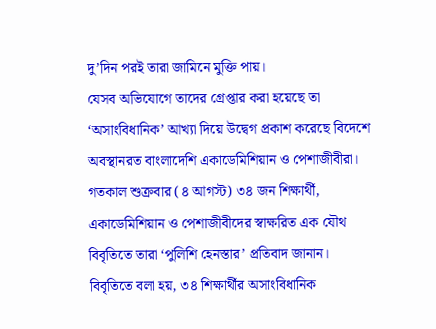দু’দিন পরই তারা জামিনে মুক্তি পায়।
যেসব অভিযোগে তাদের গ্রেপ্তার করা হয়েছে তা ‘অসাংবিধানিক’ আখ্যা দিয়ে উদ্বেগ প্রকাশ করেছে বিদেশে অবস্থানরত বাংলাদেশি একাডেমিশিয়ান ও পেশাজীবীরা।
গতকাল শুক্রবার (৪ আগস্ট) ৩৪ জন শিক্ষার্থী, একাডেমিশিয়ান ও পেশাজীবীদের স্বাক্ষরিত এক যৌথ বিবৃতিতে তারা ‘পুলিশি হেনস্তার’ প্রতিবাদ জানান।
বিবৃতিতে বলা হয়, ৩৪ শিক্ষার্থীর অসাংবিধানিক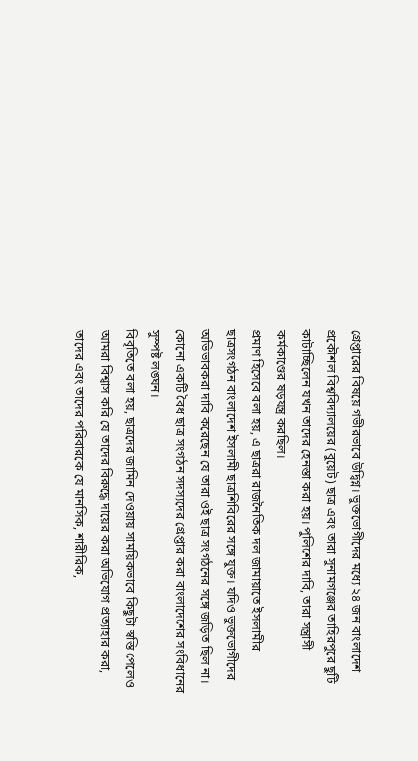গ্রেপ্তারের বিষয়ে গভীরভাবে উদ্বিগ্ন। ভুক্তভোগীদের মধ্যে ২৪ জন বাংলাদেশ প্রকৌশল বিশ্ববিদ্যালয়ের (বুয়েট) ছাত্র এবং তারা সুনামগঞ্জের তাহিরপুরে ছুটি কাটাচ্ছিলেন যখন তাদের হেনস্তা করা হয়। পুলিশের দাবি, তারা সন্ত্রাসী কর্মকাণ্ডের ষড়যন্ত্র করছিল।
প্রমাণ হিসেবে বলা হয়, এ ছাত্ররা রাজনৈতিক দল জামায়াতে ইসলামীর ছাত্রসংগঠন বাংলাদেশ ইসলামী ছাত্রশিবিরের সঙ্গে যুক্ত। যদিও ভুক্তভোগীদের অভিভাবকরা দাবি করেছেন যে তারা ওই ছাত্র সংগঠনের সঙ্গে জড়িত ছিল না। কোনো একটি বৈধ ছাত্র সংগঠন সদস্যদের গ্রেপ্তার করা বাংলাদেশের সংবিধানের সুস্পষ্ট লঙ্ঘন।
বিবৃতিতে বলা হয়, ছাত্রদের জামিন দেওয়ায় সাময়িকভাবে কিছুটা স্বস্তি পেলেও আমরা বিশ্বাস করি যে তাদের বিরুদ্ধে দায়ের করা অভিযোগ প্রত্যাহার করা, তাদের এবং তাদের পরিবারকে যে মানসিক, শারীরিক,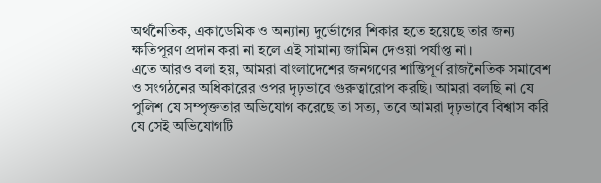অর্থনৈতিক, একাডেমিক ও অন্যান্য দুর্ভোগের শিকার হতে হয়েছে তার জন্য ক্ষতিপূরণ প্রদান করা না হলে এই সামান্য জামিন দেওয়া পর্যাপ্ত না।
এতে আরও বলা হয়, আমরা বাংলাদেশের জনগণের শান্তিপূর্ণ রাজনৈতিক সমাবেশ ও সংগঠনের অধিকারের ওপর দৃঢ়ভাবে গুরুত্বারোপ করছি। আমরা বলছি না যে পুলিশ যে সম্পৃক্ততার অভিযোগ করেছে তা সত্য, তবে আমরা দৃঢ়ভাবে বিশ্বাস করি যে সেই অভিযোগটি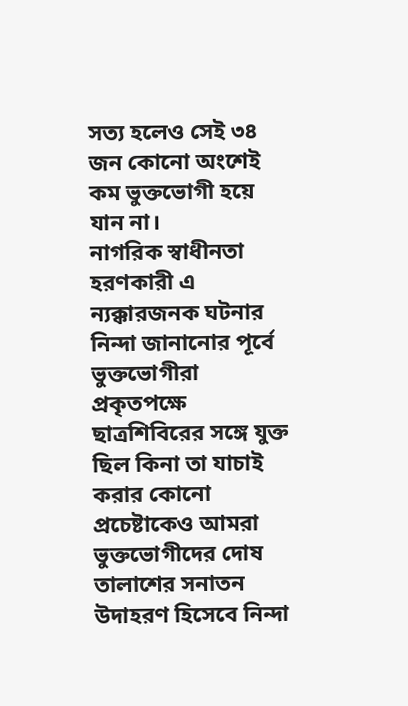সত্য হলেও সেই ৩৪ জন কোনো অংশেই কম ভুক্তভোগী হয়ে যান না।
নাগরিক স্বাধীনতা হরণকারী এ ন্যক্কারজনক ঘটনার নিন্দা জানানোর পূর্বে ভুক্তভোগীরা প্রকৃতপক্ষে ছাত্রশিবিরের সঙ্গে যুক্ত ছিল কিনা তা যাচাই করার কোনো প্রচেষ্টাকেও আমরা ভুক্তভোগীদের দোষ তালাশের সনাতন উদাহরণ হিসেবে নিন্দা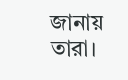জানায় তারা।